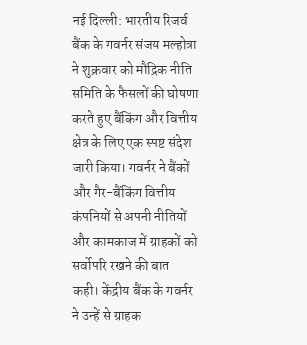नई दिल्ली: भारतीय रिजर्व बैंक के गवर्नर संजय मल्होत्रा ने शुक्रवार को मौद्रिक नीति समिति के फैसलों की घोषणा करते हुए बैंकिंग और वित्तीय क्षेत्र के लिए एक स्पष्ट संदेश जारी किया। गवर्नर ने बैंकों और गैर-बैंकिंग वित्तीय कंपनियों से अपनी नीतियों और कामकाज में ग्राहकों को सर्वोपरि रखने की बात कही। केंद्रीय बैंक के गवर्नर ने उन्हें से ग्राहक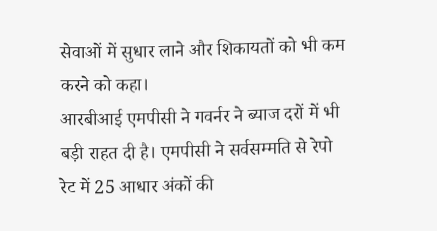सेवाओं में सुधार लाने और शिकायतों को भी कम करने को कहा।
आरबीआई एमपीसी ने गवर्नर ने ब्याज दरों में भी बड़ी राहत दी है। एमपीसी ने सर्वसम्मति से रेपो रेट में 25 आधार अंकों की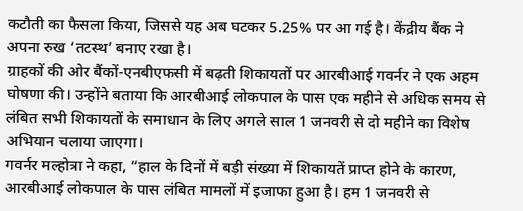कटौती का फैसला किया, जिससे यह अब घटकर 5.25% पर आ गई है। केंद्रीय बैंक ने अपना रुख ‘तटस्थ’ बनाए रखा है।
ग्राहकों की ओर बैंकों-एनबीएफसी में बढ़ती शिकायतों पर आरबीआई गवर्नर ने एक अहम घोषणा की। उन्होंने बताया कि आरबीआई लोकपाल के पास एक महीने से अधिक समय से लंबित सभी शिकायतों के समाधान के लिए अगले साल 1 जनवरी से दो महीने का विशेष अभियान चलाया जाएगा।
गवर्नर मल्होत्रा ने कहा, “हाल के दिनों में बड़ी संख्या में शिकायतें प्राप्त होने के कारण, आरबीआई लोकपाल के पास लंबित मामलों में इजाफा हुआ है। हम 1 जनवरी से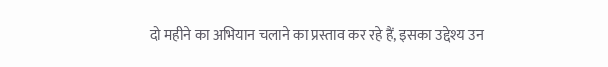दो महीने का अभियान चलाने का प्रस्ताव कर रहे हैं, इसका उद्देश्य उन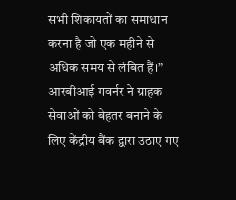सभी शिकायतों का समाधान करना है जो एक महीने से अधिक समय से लंबित हैं।”
आरबीआई गवर्नर ने ग्राहक सेवाओं को बेहतर बनाने के लिए केंद्रीय बैंक द्वारा उठाए गए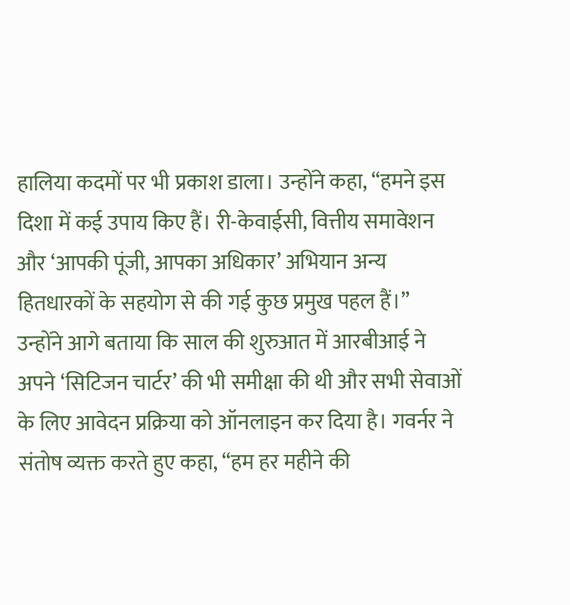हालिया कदमों पर भी प्रकाश डाला। उन्होंने कहा, “हमने इस दिशा में कई उपाय किए हैं। री-केवाईसी, वित्तीय समावेशन और ‘आपकी पूंजी, आपका अधिकार’ अभियान अन्य हितधारकों के सहयोग से की गई कुछ प्रमुख पहल हैं।”
उन्होंने आगे बताया कि साल की शुरुआत में आरबीआई ने अपने ‘सिटिजन चार्टर’ की भी समीक्षा की थी और सभी सेवाओं के लिए आवेदन प्रक्रिया को ऑनलाइन कर दिया है। गवर्नर ने संतोष व्यक्त करते हुए कहा, “हम हर महीने की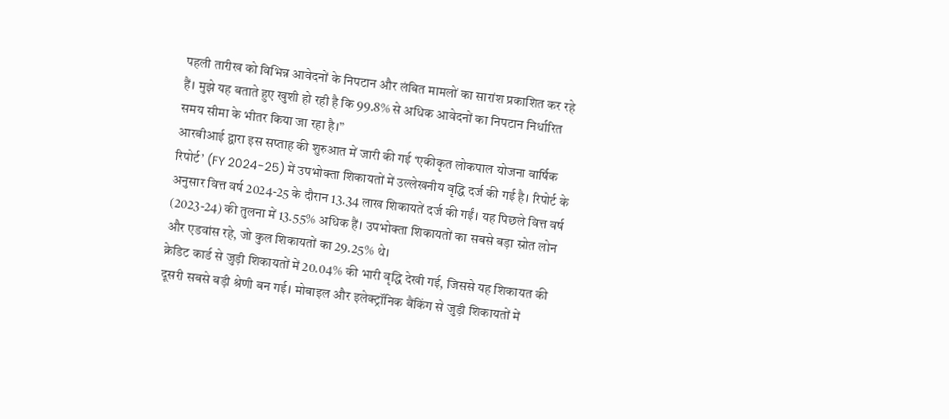पहली तारीख को विभिन्न आवेदनों के निपटान और लंबित मामलों का सारांश प्रकाशित कर रहे हैं। मुझे यह बताते हुए खुशी हो रही है कि 99.8% से अधिक आवेदनों का निपटान निर्धारित समय सीमा के भीतर किया जा रहा है।”
आरबीआई द्वारा इस सप्ताह की शुरुआत में जारी की गई ‘एकीकृत लोकपाल योजना वार्षिक रिपोर्ट’ (FY 2024-25) में उपभोक्ता शिकायतों में उल्लेखनीय वृद्धि दर्ज की गई है। रिपोर्ट के अनुसार वित्त वर्ष 2024-25 के दौरान 13.34 लाख शिकायतें दर्ज की गईं। यह पिछले वित्त वर्ष (2023-24) की तुलना में 13.55% अधिक हैं। उपभोक्ता शिकायतों का सबसे बड़ा स्रोत लोन और एडवांस रहे, जो कुल शिकायतों का 29.25% थे।
क्रेडिट कार्ड से जुड़ी शिकायतों में 20.04% की भारी वृद्धि देखी गई, जिससे यह शिकायत की दूसरी सबसे बड़ी श्रेणी बन गई। मोबाइल और इलेक्ट्रॉनिक बैंकिंग से जुड़ी शिकायतों में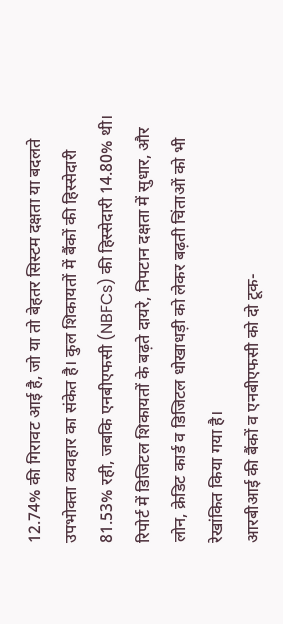12.74% की गिरावट आई है, जो या तो बेहतर सिस्टम दक्षता या बदलते उपभोक्ता व्यवहार का संकेत है। कुल शिकायतों में बैंकों की हिस्सेदारी 81.53% रही, जबकि एनबीएफसी (NBFCs) की हिस्सेदारी 14.80% थी। रिपोर्ट में डिजिटल शिकायतों के बढ़ते दायरे, निपटान दक्षता में सुधार, और लोन, क्रेडिट कार्ड व डिजिटल धोखाधड़ी को लेकर बढ़ती चिंताओं को भी रेखांकित किया गया है।
आरबीआई की बैंकों व एनबीएफसी को दो टूक-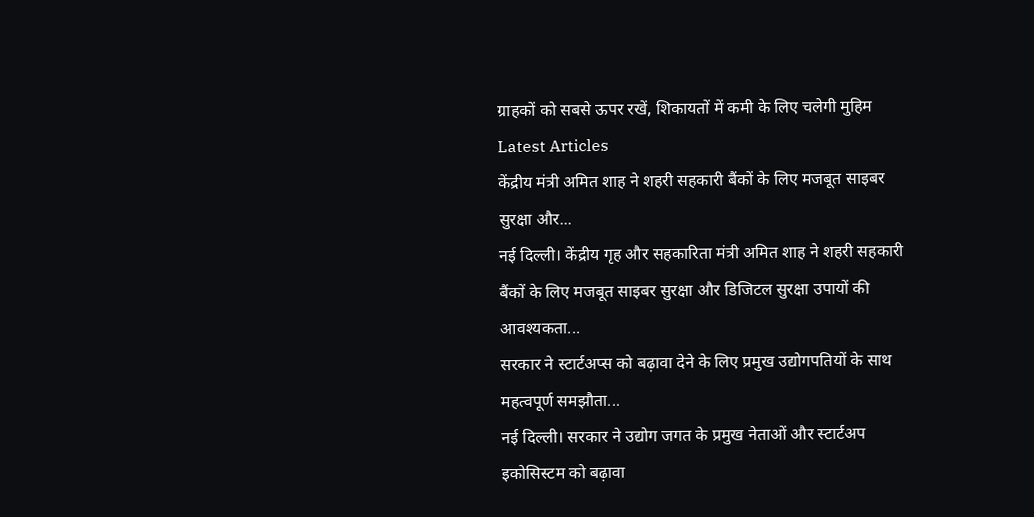ग्राहकों को सबसे ऊपर रखें, शिकायतों में कमी के लिए चलेगी मुहिम
Latest Articles
केंद्रीय मंत्री अमित शाह ने शहरी सहकारी बैंकों के लिए मजबूत साइबर सुरक्षा और...
नई दिल्ली। केंद्रीय गृह और सहकारिता मंत्री अमित शाह ने शहरी सहकारी बैंकों के लिए मजबूत साइबर सुरक्षा और डिजिटल सुरक्षा उपायों की आवश्यकता...
सरकार ने स्टार्टअप्स को बढ़ावा देने के लिए प्रमुख उद्योगपतियों के साथ महत्वपूर्ण समझौता...
नई दिल्ली। सरकार ने उद्योग जगत के प्रमुख नेताओं और स्टार्टअप इकोसिस्टम को बढ़ावा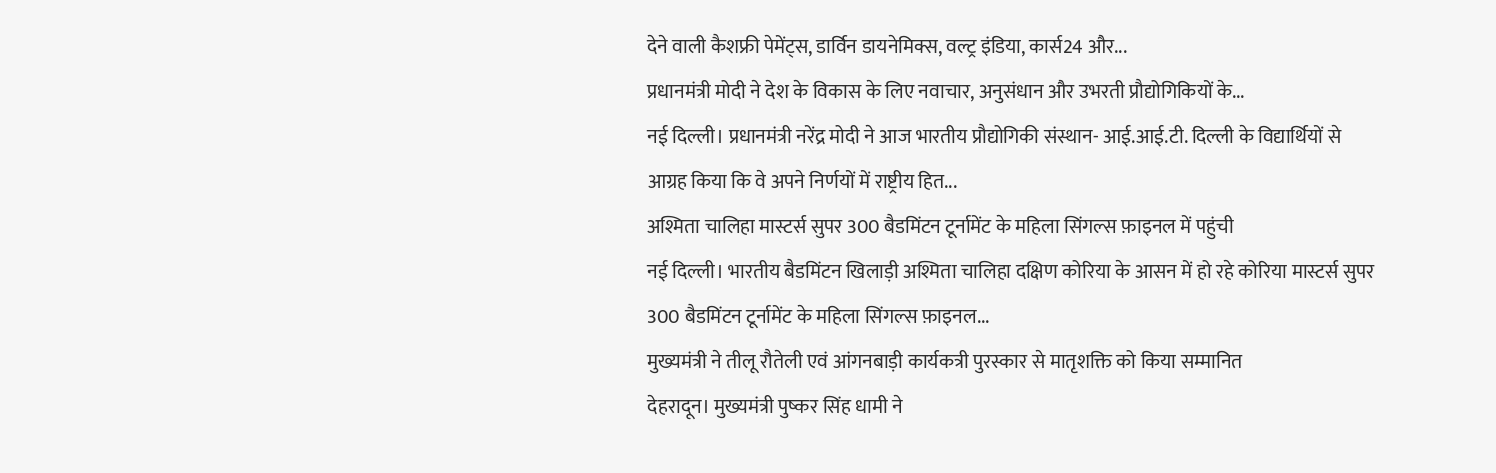देने वाली कैशफ्री पेमेंट्स, डार्विन डायनेमिक्स, वल्ट्र इंडिया, कार्स24 और...
प्रधानमंत्री मोदी ने देश के विकास के लिए नवाचार, अनुसंधान और उभरती प्रौद्योगिकियों के...
नई दिल्ली। प्रधानमंत्री नरेंद्र मोदी ने आज भारतीय प्रौद्योगिकी संस्थान- आई.आई.टी. दिल्ली के विद्यार्थियों से आग्रह किया कि वे अपने निर्णयों में राष्ट्रीय हित...
अश्मिता चालिहा मास्टर्स सुपर 300 बैडमिंटन टूर्नामेंट के महिला सिंगल्स फ़ाइनल में पहुंची
नई दिल्ली। भारतीय बैडमिंटन खिलाड़ी अश्मिता चालिहा दक्षिण कोरिया के आसन में हो रहे कोरिया मास्टर्स सुपर 300 बैडमिंटन टूर्नामेंट के महिला सिंगल्स फ़ाइनल...
मुख्यमंत्री ने तीलू रौतेली एवं आंगनबाड़ी कार्यकत्री पुरस्कार से मातृशक्ति को किया सम्मानित
देहरादून। मुख्यमंत्री पुष्कर सिंह धामी ने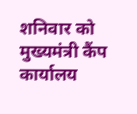शनिवार को मुख्यमंत्री कैंप कार्यालय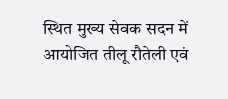स्थित मुख्य सेवक सदन में आयोजित तीलू रौतेली एवं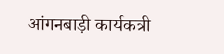आंगनबाड़ी कार्यकत्री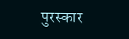पुरस्कार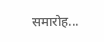समारोह...